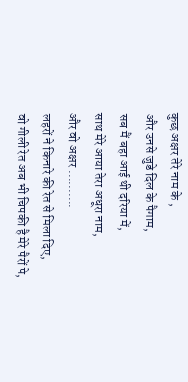कुछ अक्षर तेरे नाम के ,
और उनसे जुडे दिल के पैगाम,
सब मैं बहा आई थी दरिया में,
साथ मेरे आया तेरा अधूरा नाम,
और वो अक्षर ..........
लहरों ने किनारे की रेत से मिला दिए,
वो गीली रेत अब भी चिपकी है मेरे पैरों पे,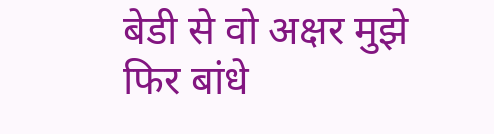बेडी से वो अक्षर मुझे फिर बांधे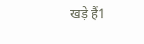खड़े हैं1